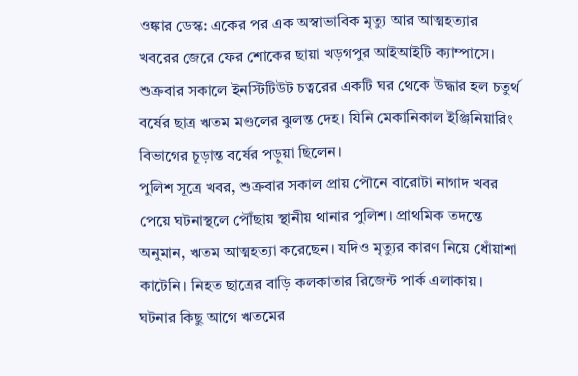ওঙ্কার ডেস্ক: একের পর এক অস্বাভাবিক মৃত্যু আর আত্মহত্যার খবরের জেরে ফের শোকের ছায়া খড়গপুর আইআইটি ক্যাম্পাসে। শুক্রবার সকালে ইনস্টিটিউট চত্বরের একটি ঘর থেকে উদ্ধার হল চতুর্থ বর্ষের ছাত্র ঋতম মণ্ডলের ঝুলন্ত দেহ। যিনি মেকানিকাল ইঞ্জিনিয়ারিং বিভাগের চূড়ান্ত বর্ষের পড়ুয়া ছিলেন।
পুলিশ সূত্রে খবর, শুক্রবার সকাল প্রায় পৌনে বারোটা নাগাদ খবর পেয়ে ঘটনাস্থলে পৌঁছায় স্থানীয় থানার পুলিশ। প্রাথমিক তদন্তে অনুমান, ঋতম আত্মহত্যা করেছেন। যদিও মৃত্যুর কারণ নিয়ে ধোঁয়াশা কাটেনি। নিহত ছাত্রের বাড়ি কলকাতার রিজেন্ট পার্ক এলাকায়। ঘটনার কিছু আগে ঋতমের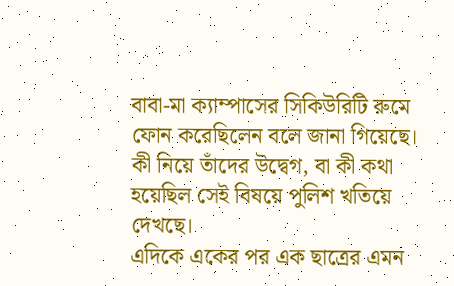বাবা-মা ক্যাম্পাসের সিকিউরিটি রুমে ফোন করেছিলেন বলে জানা গিয়েছে। কী নিয়ে তাঁদের উদ্বেগ, বা কী কথা হয়েছিল সেই বিষয়ে পুলিশ খতিয়ে দেখছে।
এদিকে একের পর এক ছাত্রের এমন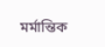মর্মান্তিক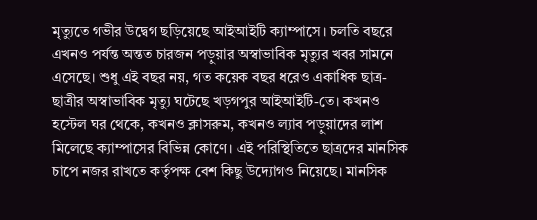মৃত্যুতে গভীর উদ্বেগ ছড়িয়েছে আইআইটি ক্যাম্পাসে। চলতি বছরে এখনও পর্যন্ত অন্তত চারজন পড়ুয়ার অস্বাভাবিক মৃত্যুর খবর সামনে এসেছে। শুধু এই বছর নয়, গত কয়েক বছর ধরেও একাধিক ছাত্র-ছাত্রীর অস্বাভাবিক মৃত্যু ঘটেছে খড়গপুর আইআইটি-তে। কখনও হস্টেল ঘর থেকে, কখনও ক্লাসরুম, কখনও ল্যাব পড়ুয়াদের লাশ মিলেছে ক্যাম্পাসের বিভিন্ন কোণে। এই পরিস্থিতিতে ছাত্রদের মানসিক চাপে নজর রাখতে কর্তৃপক্ষ বেশ কিছু উদ্যোগও নিয়েছে। মানসিক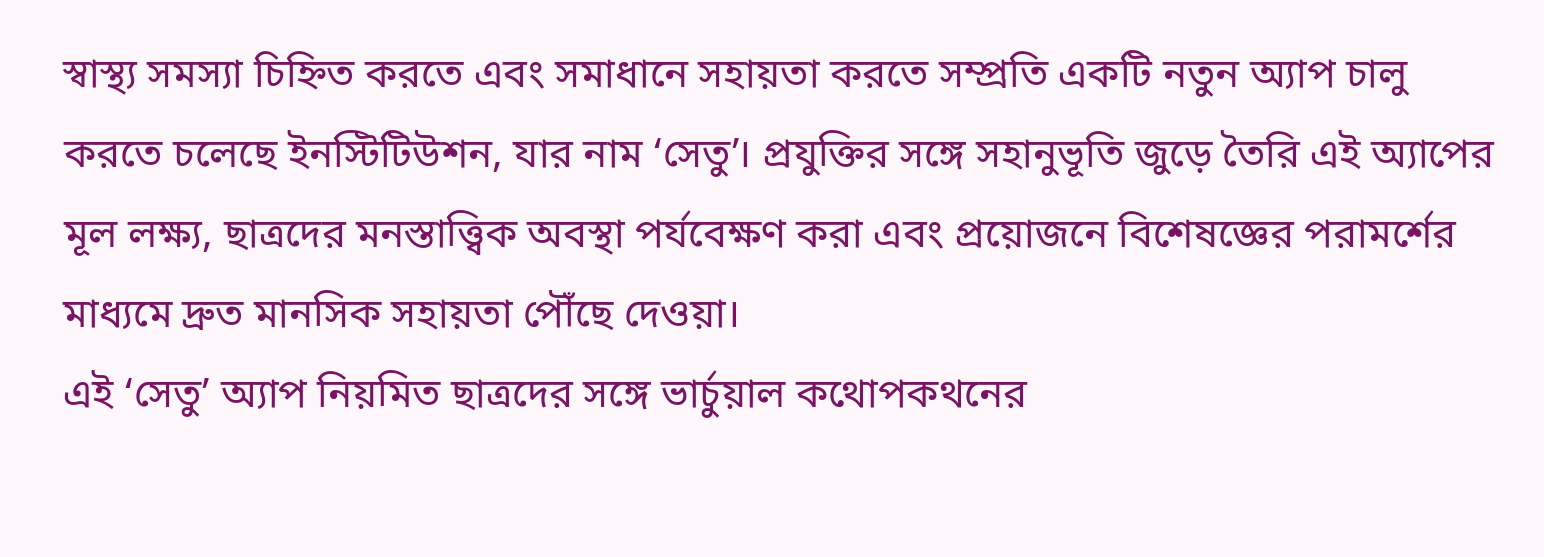স্বাস্থ্য সমস্যা চিহ্নিত করতে এবং সমাধানে সহায়তা করতে সম্প্রতি একটি নতুন অ্যাপ চালু করতে চলেছে ইনস্টিটিউশন, যার নাম ‘সেতু’। প্রযুক্তির সঙ্গে সহানুভূতি জুড়ে তৈরি এই অ্যাপের মূল লক্ষ্য, ছাত্রদের মনস্তাত্ত্বিক অবস্থা পর্যবেক্ষণ করা এবং প্রয়োজনে বিশেষজ্ঞের পরামর্শের মাধ্যমে দ্রুত মানসিক সহায়তা পৌঁছে দেওয়া।
এই ‘সেতু’ অ্যাপ নিয়মিত ছাত্রদের সঙ্গে ভার্চুয়াল কথোপকথনের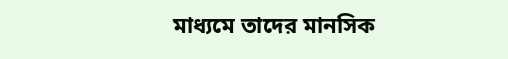মাধ্যমে তাদের মানসিক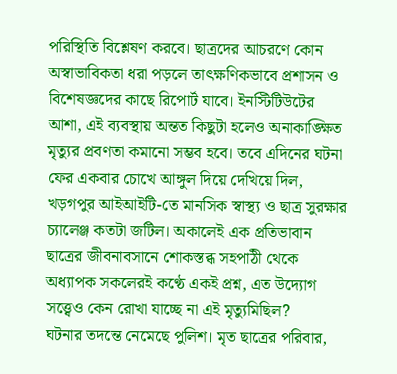পরিস্থিতি বিশ্লেষণ করবে। ছাত্রদের আচরণে কোন অস্বাভাবিকতা ধরা পড়লে তাৎক্ষণিকভাবে প্রশাসন ও বিশেষজ্ঞদের কাছে রিপোর্ট যাবে। ইনস্টিটিউটের আশা, এই ব্যবস্থায় অন্তত কিছুটা হলেও অনাকাঙ্ক্ষিত মৃত্যুর প্রবণতা কমানো সম্ভব হবে। তবে এদিনের ঘটনা ফের একবার চোখে আঙ্গুল দিয়ে দেখিয়ে দিল, খড়গপুর আইআইটি-তে মানসিক স্বাস্থ্য ও ছাত্র সুরক্ষার চ্যালেঞ্জ কতটা জটিল। অকালেই এক প্রতিভাবান ছাত্রের জীবনাবসানে শোকস্তব্ধ সহপাঠী থেকে অধ্যাপক সকলেরই কণ্ঠে একই প্রশ্ন, এত উদ্যোগ সত্ত্বেও কেন রোখা যাচ্ছে না এই মৃত্যুমিছিল?
ঘটনার তদন্তে নেমেছে পুলিশ। মৃত ছাত্রের পরিবার,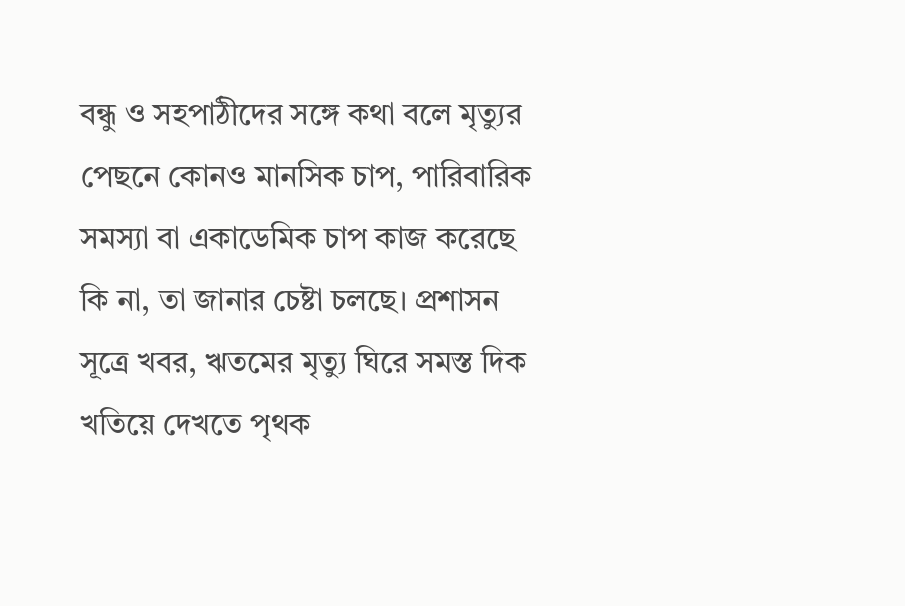বন্ধু ও সহপাঠীদের সঙ্গে কথা বলে মৃত্যুর পেছনে কোনও মানসিক চাপ, পারিবারিক সমস্যা বা একাডেমিক চাপ কাজ করেছে কি না, তা জানার চেষ্টা চলছে। প্রশাসন সূত্রে খবর, ঋতমের মৃত্যু ঘিরে সমস্ত দিক খতিয়ে দেখতে পৃথক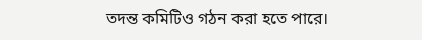তদন্ত কমিটিও গঠন করা হতে পারে।